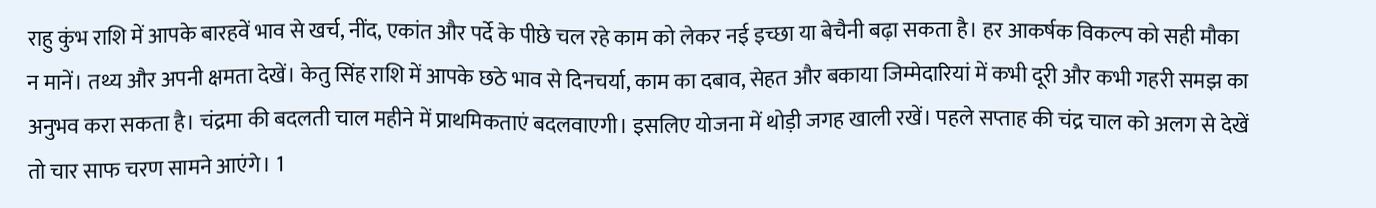राहु कुंभ राशि में आपके बारहवें भाव से खर्च, नींद, एकांत और पर्दे के पीछे चल रहे काम को लेकर नई इच्छा या बेचैनी बढ़ा सकता है। हर आकर्षक विकल्प को सही मौका न मानें। तथ्य और अपनी क्षमता देखें। केतु सिंह राशि में आपके छठे भाव से दिनचर्या, काम का दबाव, सेहत और बकाया जिम्मेदारियां में कभी दूरी और कभी गहरी समझ का अनुभव करा सकता है। चंद्रमा की बदलती चाल महीने में प्राथमिकताएं बदलवाएगी। इसलिए योजना में थोड़ी जगह खाली रखें। पहले सप्ताह की चंद्र चाल को अलग से देखें तो चार साफ चरण सामने आएंगे। 1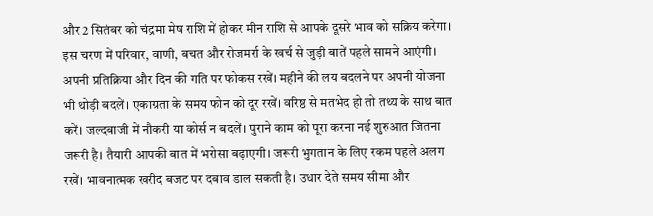और 2 सितंबर को चंद्रमा मेष राशि में होकर मीन राशि से आपके दूसरे भाव को सक्रिय करेगा। इस चरण में परिवार, वाणी, बचत और रोजमर्रा के खर्च से जुड़ी बातें पहले सामने आएंगी। अपनी प्रतिक्रिया और दिन की गति पर फोकस रखें। महीने की लय बदलने पर अपनी योजना भी थोड़ी बदलें। एकाग्रता के समय फोन को दूर रखें। वरिष्ठ से मतभेद हो तो तथ्य के साथ बात करें। जल्दबाजी में नौकरी या कोर्स न बदलें। पुराने काम को पूरा करना नई शुरुआत जितना जरूरी है। तैयारी आपकी बात में भरोसा बढ़ाएगी। जरूरी भुगतान के लिए रकम पहले अलग रखें। भावनात्मक खरीद बजट पर दबाव डाल सकती है। उधार देते समय सीमा और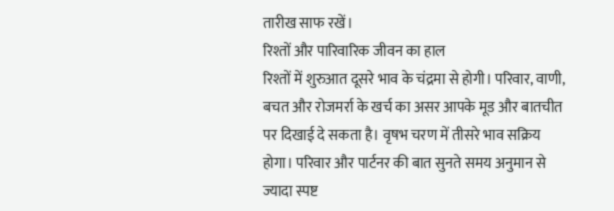तारीख साफ रखें।
रिश्तों और पारिवारिक जीवन का हाल
रिश्तों में शुरुआत दूसरे भाव के चंद्रमा से होगी। परिवार, वाणी, बचत और रोजमर्रा के खर्च का असर आपके मूड और बातचीत पर दिखाई दे सकता है। वृषभ चरण में तीसरे भाव सक्रिय होगा। परिवार और पार्टनर की बात सुनते समय अनुमान से ज्यादा स्पष्ट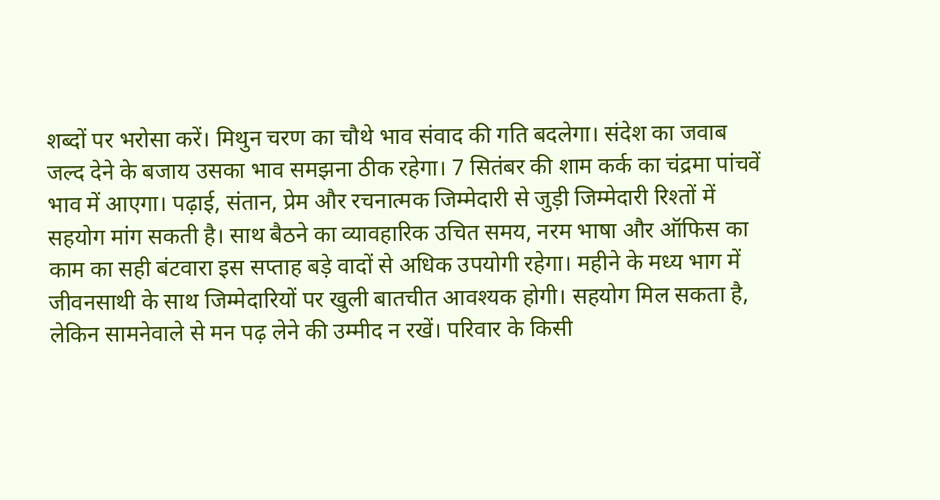शब्दों पर भरोसा करें। मिथुन चरण का चौथे भाव संवाद की गति बदलेगा। संदेश का जवाब जल्द देने के बजाय उसका भाव समझना ठीक रहेगा। 7 सितंबर की शाम कर्क का चंद्रमा पांचवें भाव में आएगा। पढ़ाई, संतान, प्रेम और रचनात्मक जिम्मेदारी से जुड़ी जिम्मेदारी रिश्तों में सहयोग मांग सकती है। साथ बैठने का व्यावहारिक उचित समय, नरम भाषा और ऑफिस का काम का सही बंटवारा इस सप्ताह बड़े वादों से अधिक उपयोगी रहेगा। महीने के मध्य भाग में जीवनसाथी के साथ जिम्मेदारियों पर खुली बातचीत आवश्यक होगी। सहयोग मिल सकता है, लेकिन सामनेवाले से मन पढ़ लेने की उम्मीद न रखें। परिवार के किसी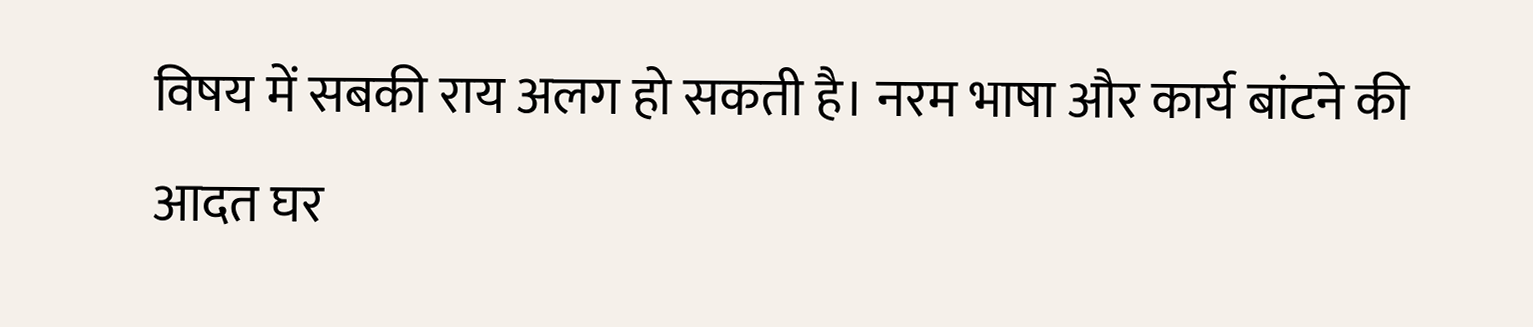विषय में सबकी राय अलग हो सकती है। नरम भाषा और कार्य बांटने की आदत घर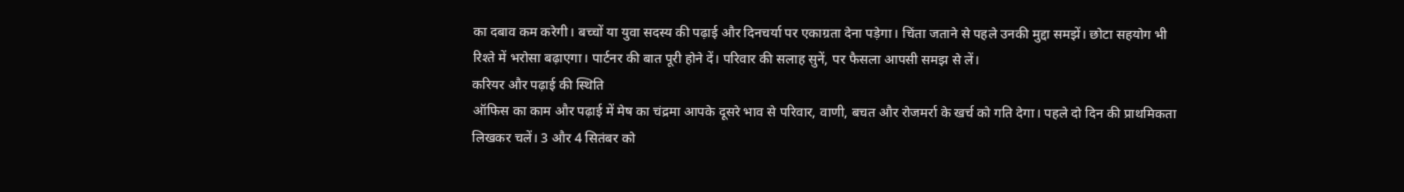का दबाव कम करेगी। बच्चों या युवा सदस्य की पढ़ाई और दिनचर्या पर एकाग्रता देना पड़ेगा। चिंता जताने से पहले उनकी मुद्दा समझें। छोटा सहयोग भी रिश्ते में भरोसा बढ़ाएगा। पार्टनर की बात पूरी होने दें। परिवार की सलाह सुनें, पर फैसला आपसी समझ से लें।
करियर और पढ़ाई की स्थिति
ऑफिस का काम और पढ़ाई में मेष का चंद्रमा आपके दूसरे भाव से परिवार, वाणी, बचत और रोजमर्रा के खर्च को गति देगा। पहले दो दिन की प्राथमिकता लिखकर चलें। 3 और 4 सितंबर को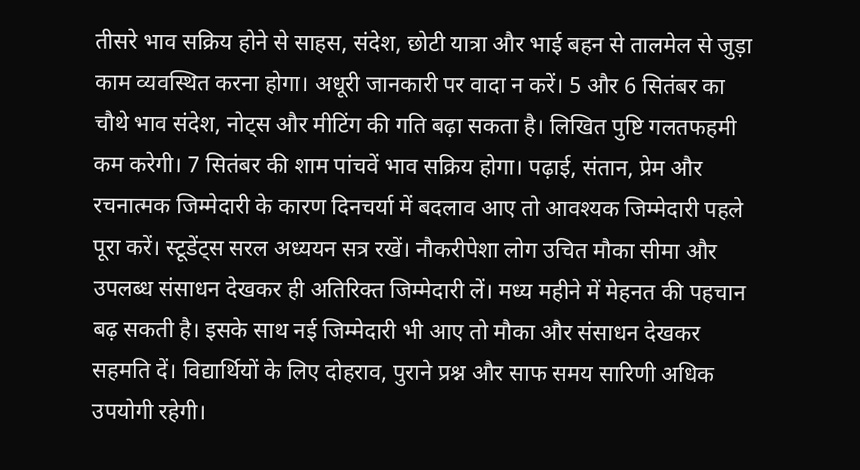तीसरे भाव सक्रिय होने से साहस, संदेश, छोटी यात्रा और भाई बहन से तालमेल से जुड़ा काम व्यवस्थित करना होगा। अधूरी जानकारी पर वादा न करें। 5 और 6 सितंबर का चौथे भाव संदेश, नोट्स और मीटिंग की गति बढ़ा सकता है। लिखित पुष्टि गलतफहमी कम करेगी। 7 सितंबर की शाम पांचवें भाव सक्रिय होगा। पढ़ाई, संतान, प्रेम और रचनात्मक जिम्मेदारी के कारण दिनचर्या में बदलाव आए तो आवश्यक जिम्मेदारी पहले पूरा करें। स्टूडेंट्स सरल अध्ययन सत्र रखें। नौकरीपेशा लोग उचित मौका सीमा और उपलब्ध संसाधन देखकर ही अतिरिक्त जिम्मेदारी लें। मध्य महीने में मेहनत की पहचान बढ़ सकती है। इसके साथ नई जिम्मेदारी भी आए तो मौका और संसाधन देखकर सहमति दें। विद्यार्थियों के लिए दोहराव, पुराने प्रश्न और साफ समय सारिणी अधिक उपयोगी रहेगी।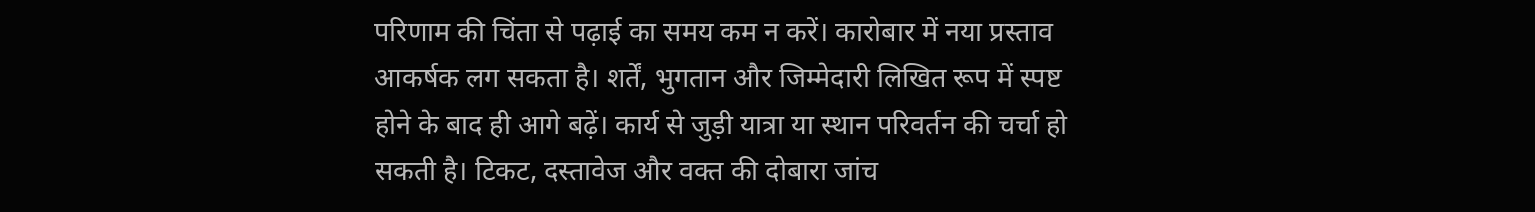परिणाम की चिंता से पढ़ाई का समय कम न करें। कारोबार में नया प्रस्ताव आकर्षक लग सकता है। शर्तें, भुगतान और जिम्मेदारी लिखित रूप में स्पष्ट होने के बाद ही आगे बढ़ें। कार्य से जुड़ी यात्रा या स्थान परिवर्तन की चर्चा हो सकती है। टिकट, दस्तावेज और वक्त की दोबारा जांच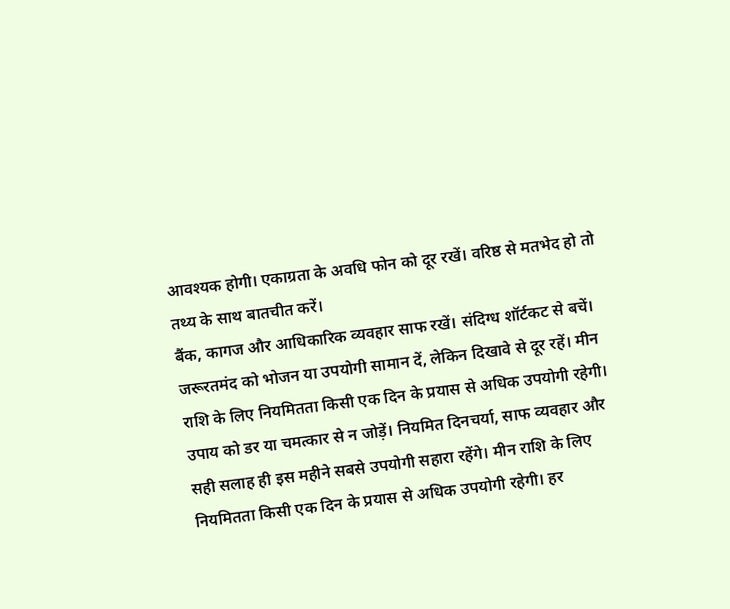आवश्यक होगी। एकाग्रता के अवधि फोन को दूर रखें। वरिष्ठ से मतभेद हो तो तथ्य के साथ बातचीत करें।
बैंक, कागज और आधिकारिक व्यवहार साफ रखें। संदिग्ध शॉर्टकट से बचें। जरूरतमंद को भोजन या उपयोगी सामान दें, लेकिन दिखावे से दूर रहें। मीन राशि के लिए नियमितता किसी एक दिन के प्रयास से अधिक उपयोगी रहेगी। उपाय को डर या चमत्कार से न जोड़ें। नियमित दिनचर्या, साफ व्यवहार और सही सलाह ही इस महीने सबसे उपयोगी सहारा रहेंगे। मीन राशि के लिए नियमितता किसी एक दिन के प्रयास से अधिक उपयोगी रहेगी। हर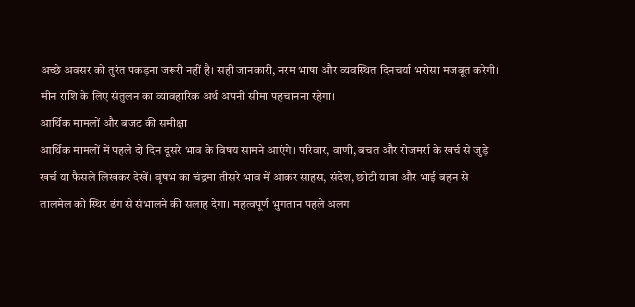अच्छे अवसर को तुरंत पकड़ना जरूरी नहीं है। सही जानकारी, नरम भाषा और व्यवस्थित दिनचर्या भरोसा मजबूत करेगी। मीन राशि के लिए संतुलन का व्यावहारिक अर्थ अपनी सीमा पहचानना रहेगा।
आर्थिक मामलों और बजट की समीक्षा
आर्थिक मामलों में पहले दो दिन दूसरे भाव के विषय सामने आएंगे। परिवार, वाणी, बचत और रोजमर्रा के खर्च से जुड़े खर्च या फैसले लिखकर देखें। वृषभ का चंद्रमा तीसरे भाव में आकर साहस, संदेश, छोटी यात्रा और भाई बहन से तालमेल को स्थिर ढंग से संभालने की सलाह देगा। महत्वपूर्ण भुगतान पहले अलग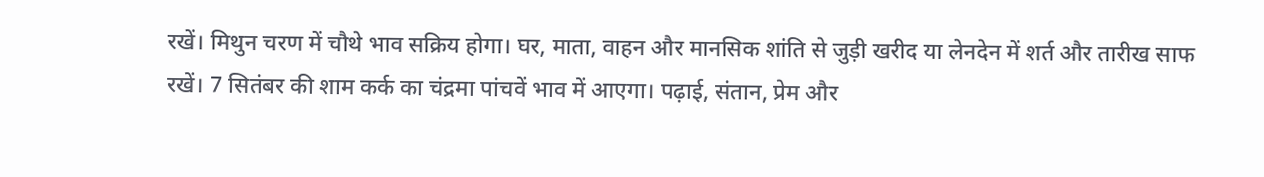रखें। मिथुन चरण में चौथे भाव सक्रिय होगा। घर, माता, वाहन और मानसिक शांति से जुड़ी खरीद या लेनदेन में शर्त और तारीख साफ रखें। 7 सितंबर की शाम कर्क का चंद्रमा पांचवें भाव में आएगा। पढ़ाई, संतान, प्रेम और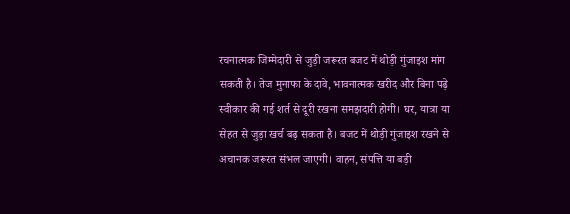रचनात्मक जिम्मेदारी से जुड़ी जरूरत बजट में थोड़ी गुंजाइश मांग सकती है। तेज मुनाफा के दावे, भावनात्मक खरीद और बिना पढ़े स्वीकार की गई शर्त से दूरी रखना समझदारी होगी। घर, यात्रा या सेहत से जुड़ा खर्च बढ़ सकता है। बजट में थोड़ी गुंजाइश रखने से अचानक जरूरत संभल जाएगी। वाहन, संपत्ति या बड़ी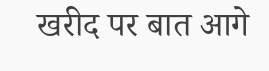खरीद पर बात आगे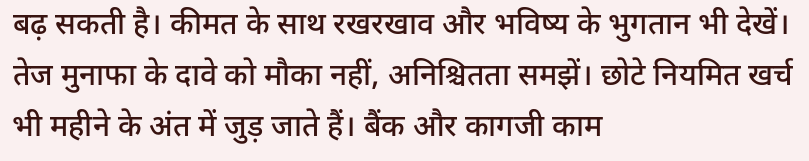बढ़ सकती है। कीमत के साथ रखरखाव और भविष्य के भुगतान भी देखें। तेज मुनाफा के दावे को मौका नहीं, अनिश्चितता समझें। छोटे नियमित खर्च भी महीने के अंत में जुड़ जाते हैं। बैंक और कागजी काम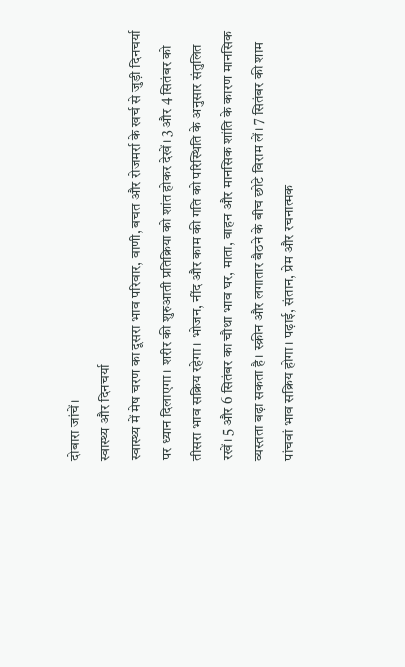दोबारा जांचें।
स्वास्थ्य और दिनचर्या
स्वास्थ्य में मेष चरण का दूसरा भाव परिवार, वाणी, बचत और रोजमर्रा के खर्च से जुड़ी दिनचर्या पर ध्यान दिलाएगा। शरीर की शुरुआती प्रतिक्रिया को शांत होकर देखें। 3 और 4 सितंबर को तीसरा भाव सक्रिय रहेगा। भोजन, नींद और काम की गति को परिस्थिति के अनुसार संतुलित रखें। 5 और 6 सितंबर का चौथा भाव घर, माता, वाहन और मानसिक शांति के कारण मानसिक व्यस्तता बढ़ा सकता है। स्क्रीन और लगातार बैठने के बीच छोटे विराम लें। 7 सितंबर की शाम पांचवां भाव सक्रिय होगा। पढ़ाई, संतान, प्रेम और रचनात्मक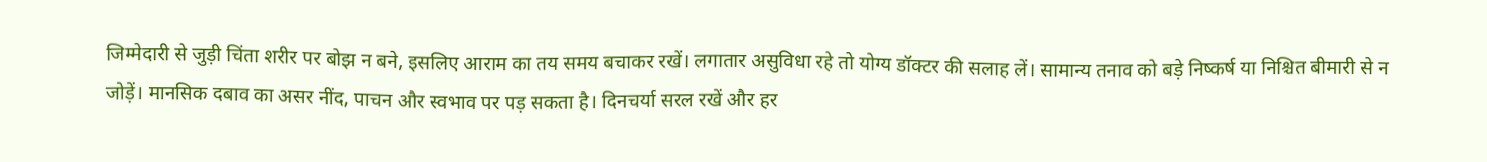जिम्मेदारी से जुड़ी चिंता शरीर पर बोझ न बने, इसलिए आराम का तय समय बचाकर रखें। लगातार असुविधा रहे तो योग्य डॉक्टर की सलाह लें। सामान्य तनाव को बड़े निष्कर्ष या निश्चित बीमारी से न जोड़ें। मानसिक दबाव का असर नींद, पाचन और स्वभाव पर पड़ सकता है। दिनचर्या सरल रखें और हर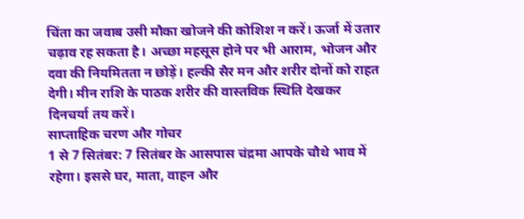चिंता का जवाब उसी मौका खोजने की कोशिश न करें। ऊर्जा में उतार चढ़ाव रह सकता है। अच्छा महसूस होने पर भी आराम, भोजन और दवा की नियमितता न छोड़ें। हल्की सैर मन और शरीर दोनों को राहत देगी। मीन राशि के पाठक शरीर की वास्तविक स्थिति देखकर दिनचर्या तय करें।
साप्ताहिक चरण और गोचर
1 से 7 सितंबर: 7 सितंबर के आसपास चंद्रमा आपके चौथे भाव में रहेगा। इससे घर, माता, वाहन और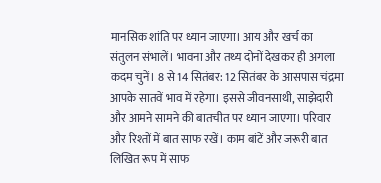मानसिक शांति पर ध्यान जाएगा। आय और खर्च का संतुलन संभालें। भावना और तथ्य दोनों देखकर ही अगला कदम चुनें। 8 से 14 सितंबर: 12 सितंबर के आसपास चंद्रमा आपके सातवें भाव में रहेगा। इससे जीवनसाथी, साझेदारी और आमने सामने की बातचीत पर ध्यान जाएगा। परिवार और रिश्तों में बात साफ रखें। काम बांटें और जरूरी बात लिखित रूप में साफ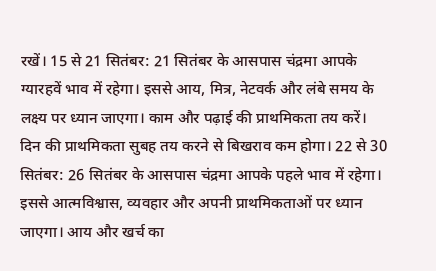रखें। 15 से 21 सितंबर: 21 सितंबर के आसपास चंद्रमा आपके ग्यारहवें भाव में रहेगा। इससे आय, मित्र, नेटवर्क और लंबे समय के लक्ष्य पर ध्यान जाएगा। काम और पढ़ाई की प्राथमिकता तय करें। दिन की प्राथमिकता सुबह तय करने से बिखराव कम होगा। 22 से 30 सितंबर: 26 सितंबर के आसपास चंद्रमा आपके पहले भाव में रहेगा। इससे आत्मविश्वास, व्यवहार और अपनी प्राथमिकताओं पर ध्यान जाएगा। आय और खर्च का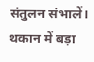संतुलन संभालें। थकान में बड़ा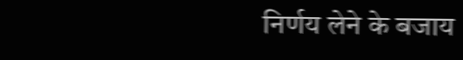निर्णय लेने के बजाय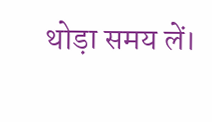थोड़ा समय लें।